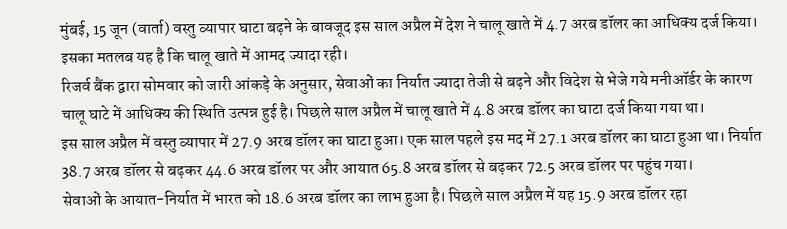मुंबई, 15 जून (वार्ता) वस्तु व्यापार घाटा बढ़ने के बावजूद इस साल अप्रैल में देश ने चालू खाते में 4.7 अरब डॉलर का आधिक्य दर्ज किया।
इसका मतलब यह है कि चालू खाते में आमद ज्यादा रही।
रिजर्व बैंक द्वारा सोमवार को जारी आंकड़े के अनुसार, सेवाओं का निर्यात ज्यादा तेजी से बढ़ने और विदेश से भेजे गये मनीऑर्डर के कारण चालू घाटे में आधिक्य की स्थिति उत्पन्न हुई है। पिछले साल अप्रैल में चालू खाते में 4.8 अरब डॉलर का घाटा दर्ज किया गया था।
इस साल अप्रैल में वस्तु व्यापार में 27.9 अरब डॉलर का घाटा हुआ। एक साल पहले इस मद में 27.1 अरब डॉलर का घाटा हुआ था। निर्यात 38.7 अरब डॉलर से बढ़कर 44.6 अरब डॉलर पर और आयात 65.8 अरब डॉलर से बढ़कर 72.5 अरब डॉलर पर पहुंच गया।
सेवाओं के आयात-निर्यात में भारत को 18.6 अरब डॉलर का लाभ हुआ है। पिछले साल अप्रैल में यह 15.9 अरब डॉलर रहा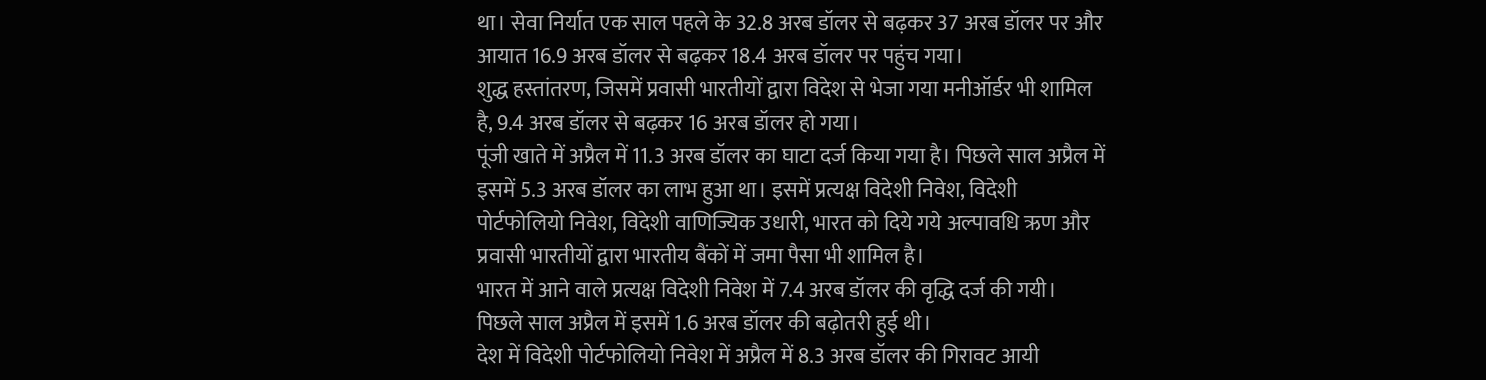था। सेवा निर्यात एक साल पहले के 32.8 अरब डॉलर से बढ़कर 37 अरब डॉलर पर और आयात 16.9 अरब डॉलर से बढ़कर 18.4 अरब डॉलर पर पहुंच गया।
शुद्ध हस्तांतरण, जिसमें प्रवासी भारतीयों द्वारा विदेश से भेजा गया मनीऑर्डर भी शामिल है, 9.4 अरब डॉलर से बढ़कर 16 अरब डॉलर हो गया।
पूंजी खाते में अप्रैल में 11.3 अरब डॉलर का घाटा दर्ज किया गया है। पिछले साल अप्रैल में इसमें 5.3 अरब डॉलर का लाभ हुआ था। इसमें प्रत्यक्ष विदेशी निवेश, विदेशी पोर्टफोलियो निवेश, विदेशी वाणिज्यिक उधारी, भारत को दिये गये अल्पावधि ऋण और प्रवासी भारतीयों द्वारा भारतीय बैंकों में जमा पैसा भी शामिल है।
भारत में आने वाले प्रत्यक्ष विदेशी निवेश में 7.4 अरब डॉलर की वृद्धि दर्ज की गयी। पिछले साल अप्रैल में इसमें 1.6 अरब डॉलर की बढ़ोतरी हुई थी।
देश में विदेशी पोर्टफोलियो निवेश में अप्रैल में 8.3 अरब डॉलर की गिरावट आयी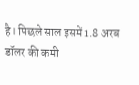है। पिछले साल इसमें 1.8 अरब डॉलर की कमी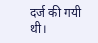दर्ज की गयी थी।